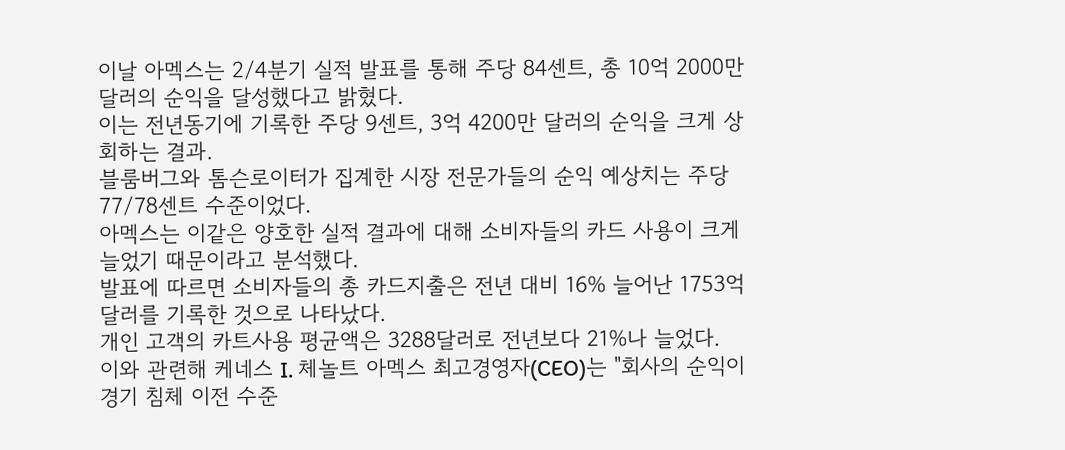이날 아멕스는 2/4분기 실적 발표를 통해 주당 84센트, 총 10억 2000만 달러의 순익을 달성했다고 밝혔다.
이는 전년동기에 기록한 주당 9센트, 3억 4200만 달러의 순익을 크게 상회하는 결과.
블룸버그와 톰슨로이터가 집계한 시장 전문가들의 순익 예상치는 주당 77/78센트 수준이었다.
아멕스는 이같은 양호한 실적 결과에 대해 소비자들의 카드 사용이 크게 늘었기 때문이라고 분석했다.
발표에 따르면 소비자들의 총 카드지출은 전년 대비 16% 늘어난 1753억달러를 기록한 것으로 나타났다.
개인 고객의 카트사용 평균액은 3288달러로 전년보다 21%나 늘었다.
이와 관련해 케네스 I. 체놀트 아멕스 최고경영자(CEO)는 "회사의 순익이 경기 침체 이전 수준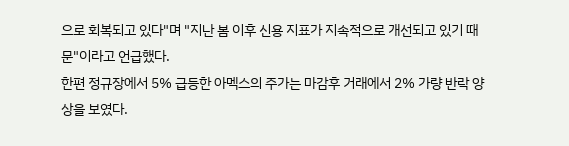으로 회복되고 있다"며 "지난 봄 이후 신용 지표가 지속적으로 개선되고 있기 때문"이라고 언급했다.
한편 정규장에서 5% 급등한 아멕스의 주가는 마감후 거래에서 2% 가량 반락 양상을 보였다.